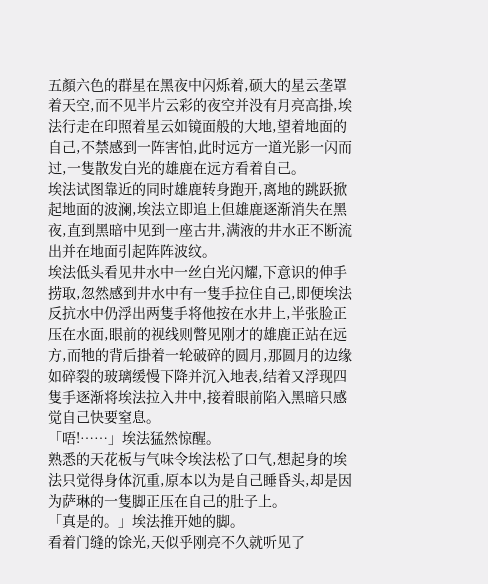五顏六色的群星在黑夜中闪烁着,硕大的星云垄罩着天空,而不见半片云彩的夜空并没有月亮高掛,埃法行走在印照着星云如镜面般的大地,望着地面的自己,不禁感到一阵害怕,此时远方一道光影一闪而过,一隻散发白光的雄鹿在远方看着自己。
埃法试图靠近的同时雄鹿转身跑开,离地的跳跃掀起地面的波澜,埃法立即追上但雄鹿逐渐消失在黑夜,直到黑暗中见到一座古井,满液的井水正不断流出并在地面引起阵阵波纹。
埃法低头看见井水中一丝白光闪耀,下意识的伸手捞取,忽然感到井水中有一隻手拉住自己,即便埃法反抗水中仍浮出两隻手将他按在水井上,半张脸正压在水面,眼前的视线则瞥见刚才的雄鹿正站在远方,而牠的背后掛着一轮破碎的圆月,那圆月的边缘如碎裂的玻璃缓慢下降并沉入地表,结着又浮现四隻手逐渐将埃法拉入井中,接着眼前陷入黑暗只感觉自己快要窒息。
「唔!……」埃法猛然惊醒。
熟悉的天花板与气味令埃法松了口气,想起身的埃法只觉得身体沉重,原本以为是自己睡昏头,却是因为萨琳的一隻脚正压在自己的肚子上。
「真是的。」埃法推开她的脚。
看着门缝的馀光,天似乎刚亮不久就听见了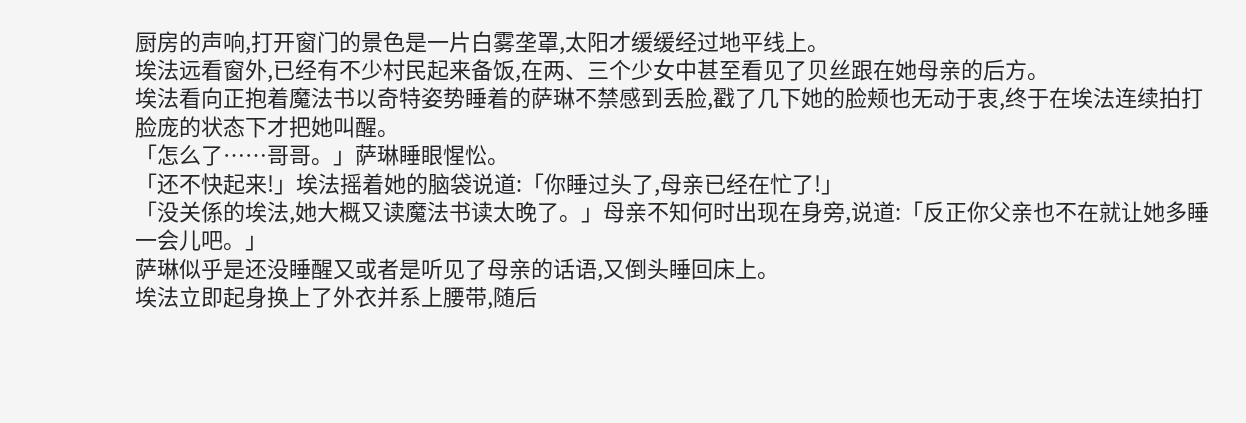厨房的声响,打开窗门的景色是一片白雾垄罩,太阳才缓缓经过地平线上。
埃法远看窗外,已经有不少村民起来备饭,在两、三个少女中甚至看见了贝丝跟在她母亲的后方。
埃法看向正抱着魔法书以奇特姿势睡着的萨琳不禁感到丢脸,戳了几下她的脸颊也无动于衷,终于在埃法连续拍打脸庞的状态下才把她叫醒。
「怎么了……哥哥。」萨琳睡眼惺忪。
「还不快起来!」埃法摇着她的脑袋说道:「你睡过头了,母亲已经在忙了!」
「没关係的埃法,她大概又读魔法书读太晚了。」母亲不知何时出现在身旁,说道:「反正你父亲也不在就让她多睡一会儿吧。」
萨琳似乎是还没睡醒又或者是听见了母亲的话语,又倒头睡回床上。
埃法立即起身换上了外衣并系上腰带,随后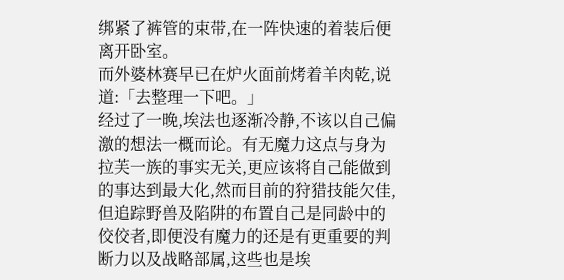绑紧了裤管的束带,在一阵快速的着装后便离开卧室。
而外婆林赛早已在炉火面前烤着羊肉乾,说道:「去整理一下吧。」
经过了一晚,埃法也逐渐冷静,不该以自己偏激的想法一概而论。有无魔力这点与身为拉芙一族的事实无关,更应该将自己能做到的事达到最大化,然而目前的狩猎技能欠佳,但追踪野兽及陷阱的布置自己是同龄中的佼佼者,即便没有魔力的还是有更重要的判断力以及战略部属,这些也是埃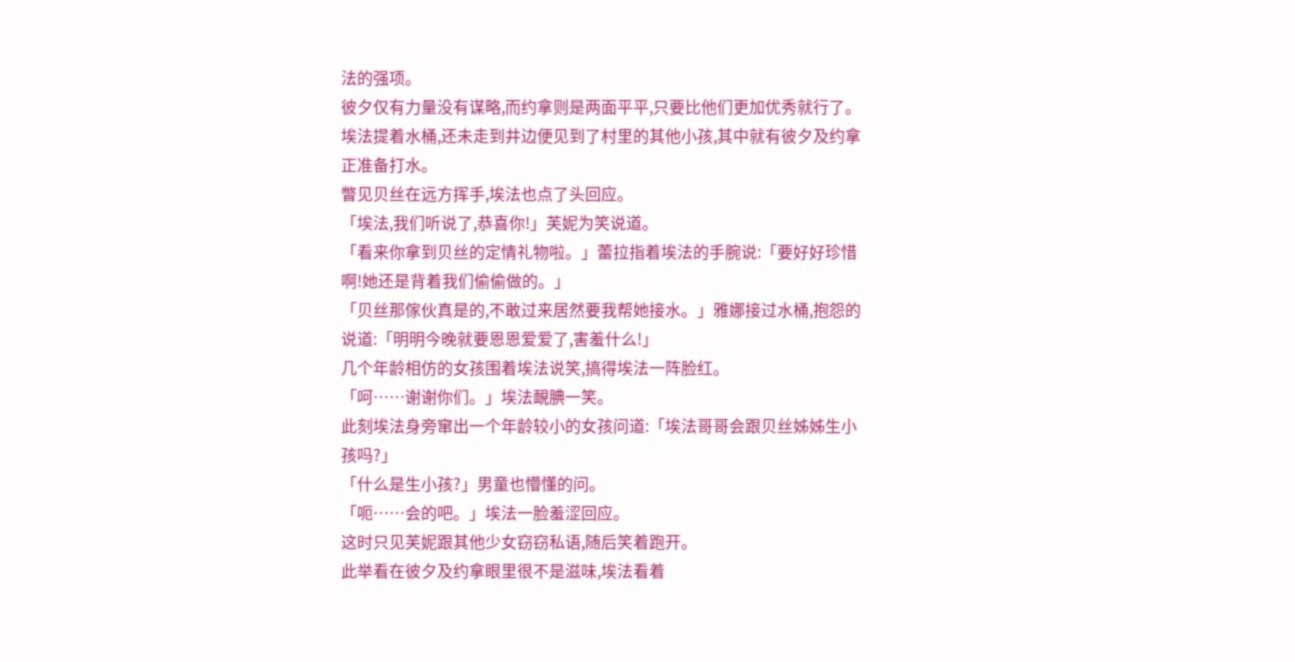法的强项。
彼夕仅有力量没有谋略,而约拿则是两面平平,只要比他们更加优秀就行了。
埃法提着水桶,还未走到井边便见到了村里的其他小孩,其中就有彼夕及约拿正准备打水。
瞥见贝丝在远方挥手,埃法也点了头回应。
「埃法,我们听说了,恭喜你!」芙妮为笑说道。
「看来你拿到贝丝的定情礼物啦。」蕾拉指着埃法的手腕说:「要好好珍惜啊!她还是背着我们偷偷做的。」
「贝丝那傢伙真是的,不敢过来居然要我帮她接水。」雅娜接过水桶,抱怨的说道:「明明今晚就要恩恩爱爱了,害羞什么!」
几个年龄相仿的女孩围着埃法说笑,搞得埃法一阵脸红。
「呵……谢谢你们。」埃法靦腆一笑。
此刻埃法身旁窜出一个年龄较小的女孩问道:「埃法哥哥会跟贝丝姊姊生小孩吗?」
「什么是生小孩?」男童也懵懂的问。
「呃……会的吧。」埃法一脸羞涩回应。
这时只见芙妮跟其他少女窃窃私语,随后笑着跑开。
此举看在彼夕及约拿眼里很不是滋味,埃法看着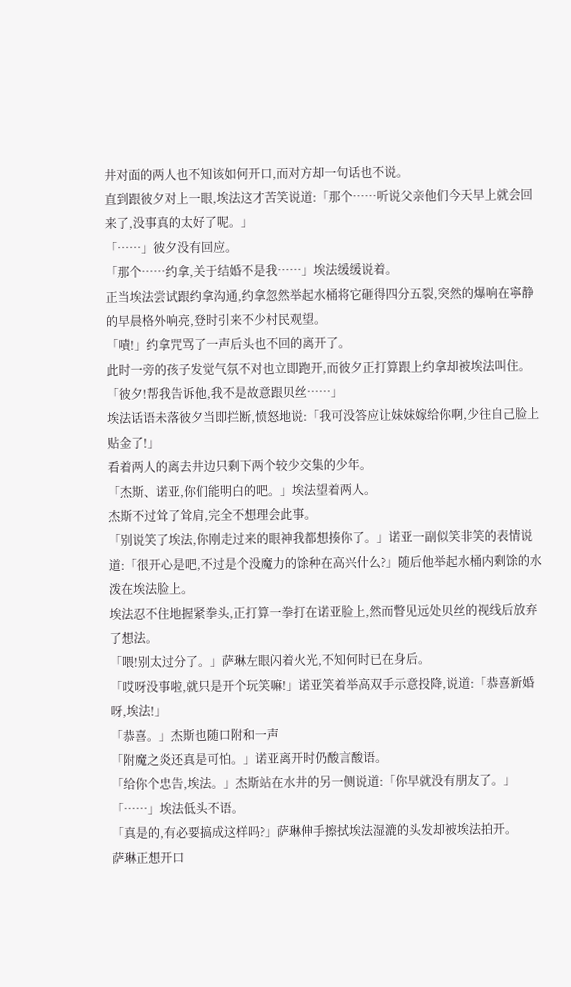井对面的两人也不知该如何开口,而对方却一句话也不说。
直到跟彼夕对上一眼,埃法这才苦笑说道:「那个……听说父亲他们今天早上就会回来了,没事真的太好了呢。」
「……」彼夕没有回应。
「那个……约拿,关于结婚不是我……」埃法缓缓说着。
正当埃法尝试跟约拿沟通,约拿忽然举起水桶将它砸得四分五裂,突然的爆响在寧静的早晨格外响亮,登时引来不少村民观望。
「嘖!」约拿咒骂了一声后头也不回的离开了。
此时一旁的孩子发觉气氛不对也立即跑开,而彼夕正打算跟上约拿却被埃法叫住。
「彼夕!帮我告诉他,我不是故意跟贝丝……」
埃法话语未落彼夕当即拦断,愤怒地说:「我可没答应让妹妹嫁给你啊,少往自己脸上贴金了!」
看着两人的离去井边只剩下两个较少交集的少年。
「杰斯、诺亚,你们能明白的吧。」埃法望着两人。
杰斯不过耸了耸肩,完全不想理会此事。
「别说笑了埃法,你刚走过来的眼神我都想揍你了。」诺亚一副似笑非笑的表情说道:「很开心是吧,不过是个没魔力的馀种在高兴什么?」随后他举起水桶内剩馀的水泼在埃法脸上。
埃法忍不住地握紧拳头,正打算一拳打在诺亚脸上,然而瞥见远处贝丝的视线后放弃了想法。
「喂!别太过分了。」萨琳左眼闪着火光,不知何时已在身后。
「哎呀没事啦,就只是开个玩笑嘛!」诺亚笑着举高双手示意投降,说道:「恭喜新婚呀,埃法!」
「恭喜。」杰斯也随口附和一声
「附魔之炎还真是可怕。」诺亚离开时仍酸言酸语。
「给你个忠告,埃法。」杰斯站在水井的另一侧说道:「你早就没有朋友了。」
「……」埃法低头不语。
「真是的,有必要搞成这样吗?」萨琳伸手擦拭埃法湿漉的头发却被埃法拍开。
萨琳正想开口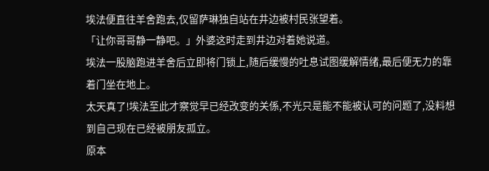埃法便直往羊舍跑去,仅留萨琳独自站在井边被村民张望着。
「让你哥哥静一静吧。」外婆这时走到井边对着她说道。
埃法一股脑跑进羊舍后立即将门锁上,随后缓慢的吐息试图缓解情绪,最后便无力的靠着门坐在地上。
太天真了!埃法至此才察觉早已经改变的关係,不光只是能不能被认可的问题了,没料想到自己现在已经被朋友孤立。
原本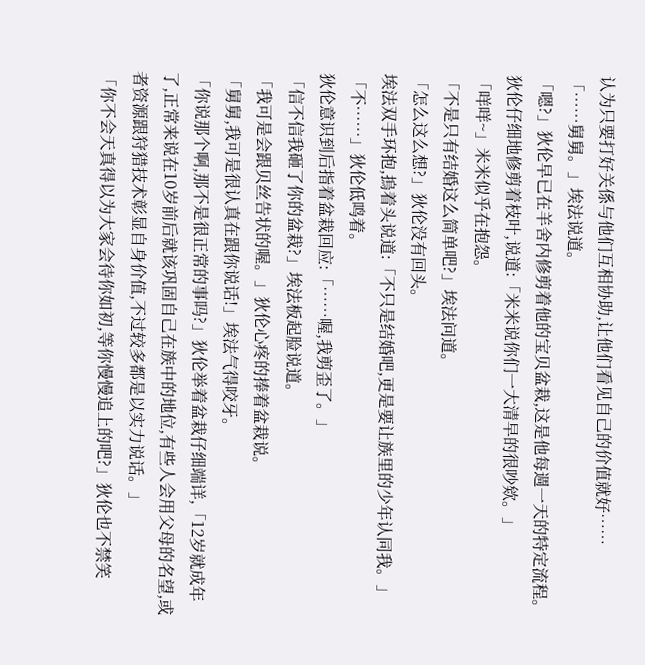认为只要打好关係与他们互相协助,让他们看见自己的价值就好……
「……舅舅。」埃法说道。
「嗯?」狄伦早已在羊舍内修剪着他的宝贝盆栽,这是他每週一天的特定流程。
狄伦仔细地修剪着枝叶,说道:「米米说你们一大清早的很吵欸。」
「咩咩~」米米似乎在抱怨。
「不是只有结婚这么简单吧?」埃法问道。
「怎么这么想?」狄伦没有回头。
埃法双手环抱,摀着头说道:「不只是结婚吧,更是要让族里的少年认同我。」
「不……」狄伦低鸣着。
狄伦意识到后指着盆栽回应:「……喔,我剪歪了。」
「信不信我砸了你的盆栽?」埃法板起脸说道。
「我可是会跟贝丝告状的喔。」狄伦心疼的捧着盆栽说。
「舅舅,我可是很认真在跟你说话!」埃法气得咬牙。
「你说那个啊,那不是很正常的事吗?」狄伦举着盆栽仔细端详,「12岁就成年了,正常来说在10岁前后就该巩固自己在族中的地位,有些人会用父母的名望,或者资源跟狩猎技术彰显自身价值,不过较多都是以实力说话。」
「你不会天真得以为大家会待你如初,等你慢慢追上的吧?」狄伦也不禁笑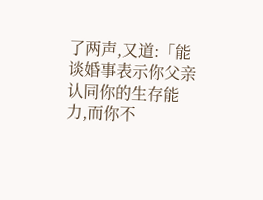了两声,又道:「能谈婚事表示你父亲认同你的生存能力,而你不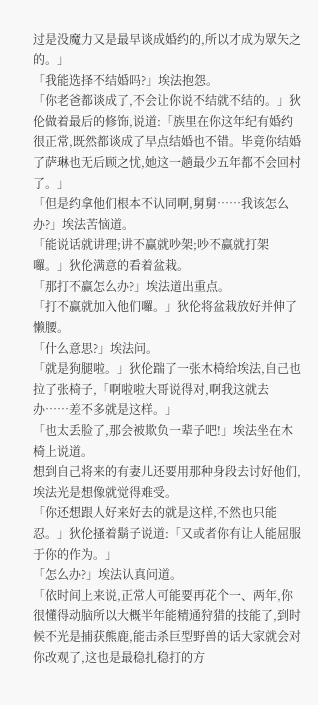过是没魔力又是最早谈成婚约的,所以才成为眾矢之的。」
「我能选择不结婚吗?」埃法抱怨。
「你老爸都谈成了,不会让你说不结就不结的。」狄伦做着最后的修饰,说道:「族里在你这年纪有婚约很正常,既然都谈成了早点结婚也不错。毕竟你结婚了萨琳也无后顾之忧,她这一趟最少五年都不会回村了。」
「但是约拿他们根本不认同啊,舅舅……我该怎么办?」埃法苦恼道。
「能说话就讲理;讲不赢就吵架;吵不赢就打架囉。」狄伦满意的看着盆栽。
「那打不赢怎么办?」埃法道出重点。
「打不赢就加入他们囉。」狄伦将盆栽放好并伸了懒腰。
「什么意思?」埃法问。
「就是狗腿啦。」狄伦踹了一张木椅给埃法,自己也拉了张椅子,「啊啦啦大哥说得对,啊我这就去办……差不多就是这样。」
「也太丢脸了,那会被欺负一辈子吧!」埃法坐在木椅上说道。
想到自己将来的有妻儿还要用那种身段去讨好他们,埃法光是想像就觉得难受。
「你还想跟人好来好去的就是这样,不然也只能忍。」狄伦搔着鬍子说道:「又或者你有让人能屈服于你的作为。」
「怎么办?」埃法认真问道。
「依时间上来说,正常人可能要再花个一、两年,你很懂得动脑所以大概半年能精通狩猎的技能了,到时候不光是捕获熊鹿,能击杀巨型野兽的话大家就会对你改观了,这也是最稳扎稳打的方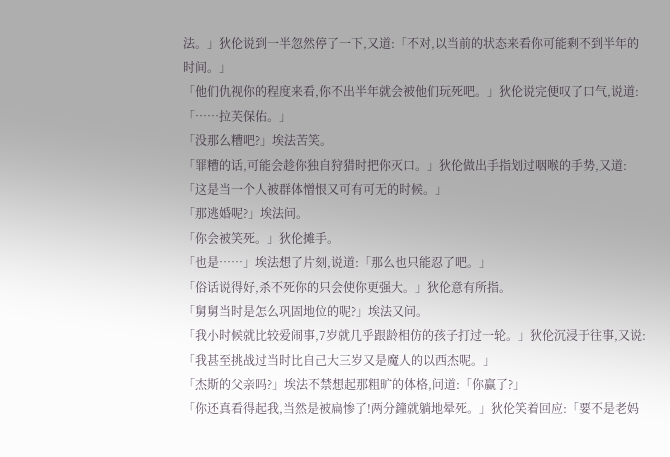法。」狄伦说到一半忽然停了一下,又道:「不对,以当前的状态来看你可能剩不到半年的时间。」
「他们仇视你的程度来看,你不出半年就会被他们玩死吧。」狄伦说完便叹了口气,说道:「……拉芙保佑。」
「没那么糟吧?」埃法苦笑。
「罪糟的话,可能会趁你独自狩猎时把你灭口。」狄伦做出手指划过咽喉的手势,又道:「这是当一个人被群体憎恨又可有可无的时候。」
「那逃婚呢?」埃法问。
「你会被笑死。」狄伦摊手。
「也是……」埃法想了片刻,说道:「那么也只能忍了吧。」
「俗话说得好,杀不死你的只会使你更强大。」狄伦意有所指。
「舅舅当时是怎么巩固地位的呢?」埃法又问。
「我小时候就比较爱闹事,7岁就几乎跟龄相仿的孩子打过一轮。」狄伦沉浸于往事,又说:「我甚至挑战过当时比自己大三岁又是魔人的以西杰呢。」
「杰斯的父亲吗?」埃法不禁想起那粗旷的体格,问道:「你赢了?」
「你还真看得起我,当然是被扁惨了!两分鐘就躺地晕死。」狄伦笑着回应:「要不是老妈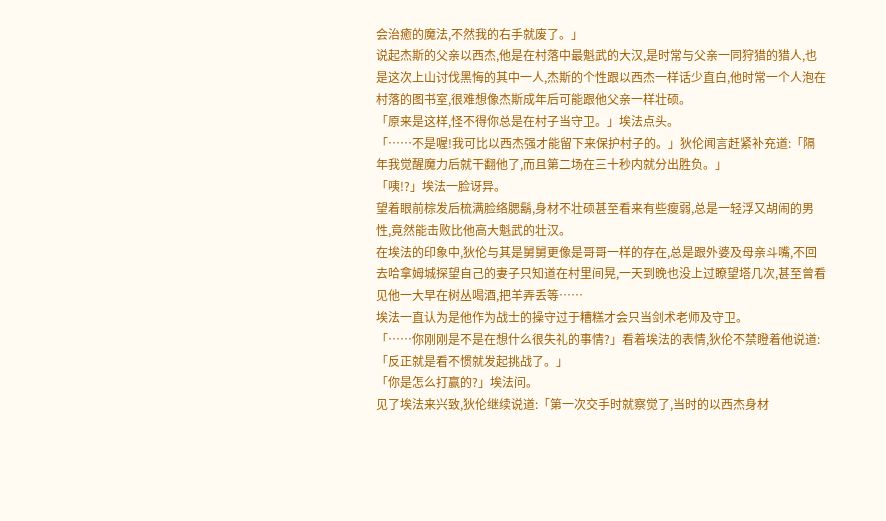会治癒的魔法,不然我的右手就废了。」
说起杰斯的父亲以西杰,他是在村落中最魁武的大汉,是时常与父亲一同狩猎的猎人,也是这次上山讨伐黑悔的其中一人,杰斯的个性跟以西杰一样话少直白,他时常一个人泡在村落的图书室,很难想像杰斯成年后可能跟他父亲一样壮硕。
「原来是这样,怪不得你总是在村子当守卫。」埃法点头。
「……不是喔!我可比以西杰强才能留下来保护村子的。」狄伦闻言赶紧补充道:「隔年我觉醒魔力后就干翻他了,而且第二场在三十秒内就分出胜负。」
「咦!?」埃法一脸讶异。
望着眼前棕发后梳满脸络腮鬍,身材不壮硕甚至看来有些瘦弱,总是一轻浮又胡闹的男性,竟然能击败比他高大魁武的壮汉。
在埃法的印象中,狄伦与其是舅舅更像是哥哥一样的存在,总是跟外婆及母亲斗嘴,不回去哈拿姆城探望自己的妻子只知道在村里间晃,一天到晚也没上过瞭望塔几次,甚至曾看见他一大早在树丛喝酒,把羊弄丢等……
埃法一直认为是他作为战士的操守过于糟糕才会只当剑术老师及守卫。
「……你刚刚是不是在想什么很失礼的事情?」看着埃法的表情,狄伦不禁瞪着他说道:「反正就是看不惯就发起挑战了。」
「你是怎么打赢的?」埃法问。
见了埃法来兴致,狄伦继续说道:「第一次交手时就察觉了,当时的以西杰身材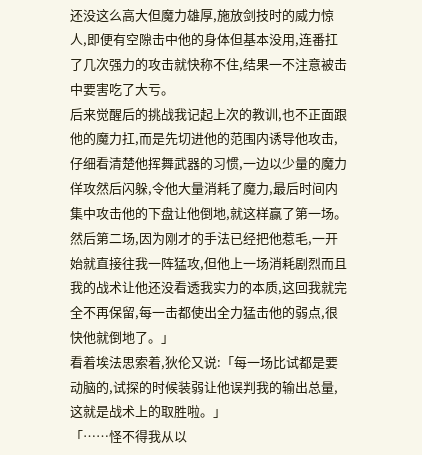还没这么高大但魔力雄厚,施放剑技时的威力惊人,即便有空隙击中他的身体但基本没用,连番扛了几次强力的攻击就快称不住,结果一不注意被击中要害吃了大亏。
后来觉醒后的挑战我记起上次的教训,也不正面跟他的魔力扛,而是先切进他的范围内诱导他攻击,仔细看清楚他挥舞武器的习惯,一边以少量的魔力佯攻然后闪躲,令他大量消耗了魔力,最后时间内集中攻击他的下盘让他倒地,就这样赢了第一场。
然后第二场,因为刚才的手法已经把他惹毛,一开始就直接往我一阵猛攻,但他上一场消耗剧烈而且我的战术让他还没看透我实力的本质,这回我就完全不再保留,每一击都使出全力猛击他的弱点,很快他就倒地了。」
看着埃法思索着,狄伦又说:「每一场比试都是要动脑的,试探的时候装弱让他误判我的输出总量,这就是战术上的取胜啦。」
「……怪不得我从以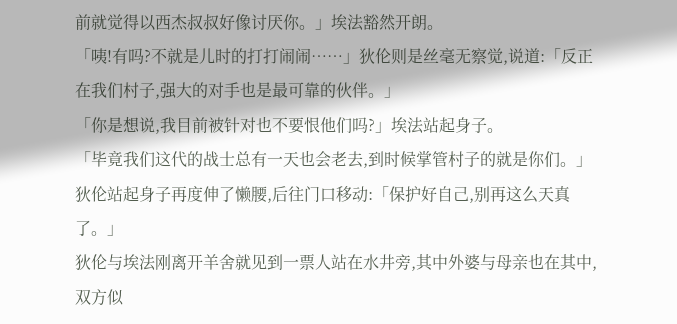前就觉得以西杰叔叔好像讨厌你。」埃法豁然开朗。
「咦!有吗?不就是儿时的打打闹闹……」狄伦则是丝毫无察觉,说道:「反正在我们村子,强大的对手也是最可靠的伙伴。」
「你是想说,我目前被针对也不要恨他们吗?」埃法站起身子。
「毕竟我们这代的战士总有一天也会老去,到时候掌管村子的就是你们。」狄伦站起身子再度伸了懒腰,后往门口移动:「保护好自己,别再这么天真了。」
狄伦与埃法刚离开羊舍就见到一票人站在水井旁,其中外婆与母亲也在其中,双方似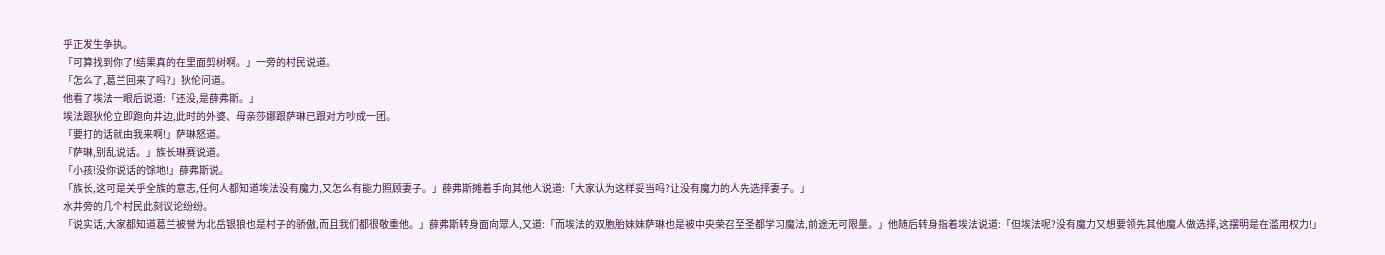乎正发生争执。
「可算找到你了!结果真的在里面剪树啊。」一旁的村民说道。
「怎么了,葛兰回来了吗?」狄伦问道。
他看了埃法一眼后说道:「还没,是薛弗斯。」
埃法跟狄伦立即跑向井边,此时的外婆、母亲莎娜跟萨琳已跟对方吵成一团。
「要打的话就由我来啊!」萨琳怒道。
「萨琳,别乱说话。」族长琳赛说道。
「小孩!没你说话的馀地!」薛弗斯说。
「族长,这可是关乎全族的意志,任何人都知道埃法没有魔力,又怎么有能力照顾妻子。」薛弗斯摊着手向其他人说道:「大家认为这样妥当吗?让没有魔力的人先选择妻子。」
水井旁的几个村民此刻议论纷纷。
「说实话,大家都知道葛兰被誉为北岳银狼也是村子的骄傲,而且我们都很敬重他。」薛弗斯转身面向眾人,又道:「而埃法的双胞胎妹妹萨琳也是被中央荣召至圣都学习魔法,前途无可限量。」他随后转身指着埃法说道:「但埃法呢?没有魔力又想要领先其他魔人做选择,这摆明是在滥用权力!」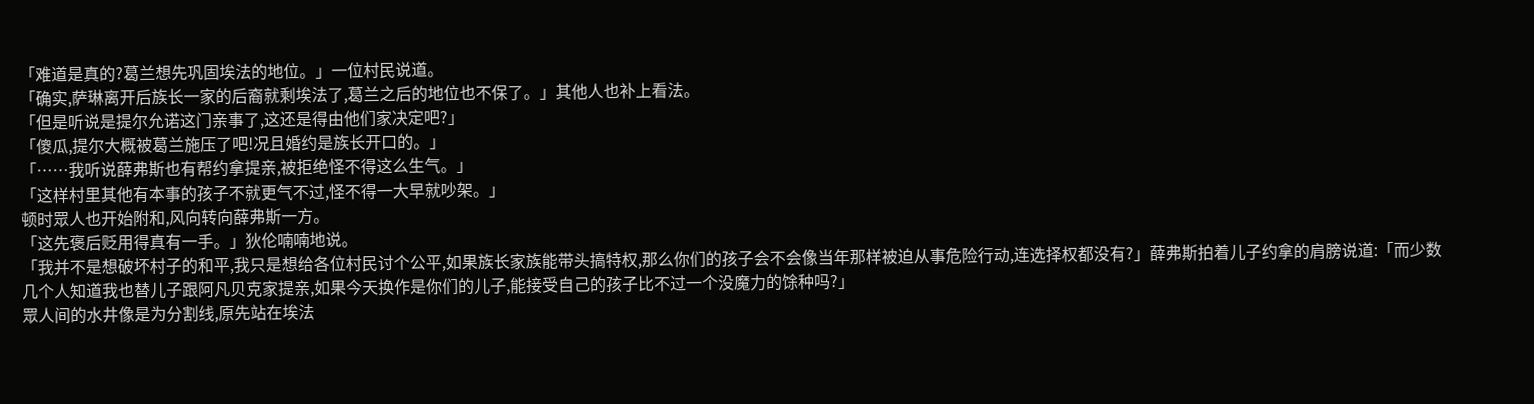「难道是真的?葛兰想先巩固埃法的地位。」一位村民说道。
「确实,萨琳离开后族长一家的后裔就剩埃法了,葛兰之后的地位也不保了。」其他人也补上看法。
「但是听说是提尔允诺这门亲事了,这还是得由他们家决定吧?」
「傻瓜,提尔大概被葛兰施压了吧!况且婚约是族长开口的。」
「……我听说薛弗斯也有帮约拿提亲,被拒绝怪不得这么生气。」
「这样村里其他有本事的孩子不就更气不过,怪不得一大早就吵架。」
顿时眾人也开始附和,风向转向薛弗斯一方。
「这先褒后贬用得真有一手。」狄伦喃喃地说。
「我并不是想破坏村子的和平,我只是想给各位村民讨个公平,如果族长家族能带头搞特权,那么你们的孩子会不会像当年那样被迫从事危险行动,连选择权都没有?」薛弗斯拍着儿子约拿的肩膀说道:「而少数几个人知道我也替儿子跟阿凡贝克家提亲,如果今天换作是你们的儿子,能接受自己的孩子比不过一个没魔力的馀种吗?」
眾人间的水井像是为分割线,原先站在埃法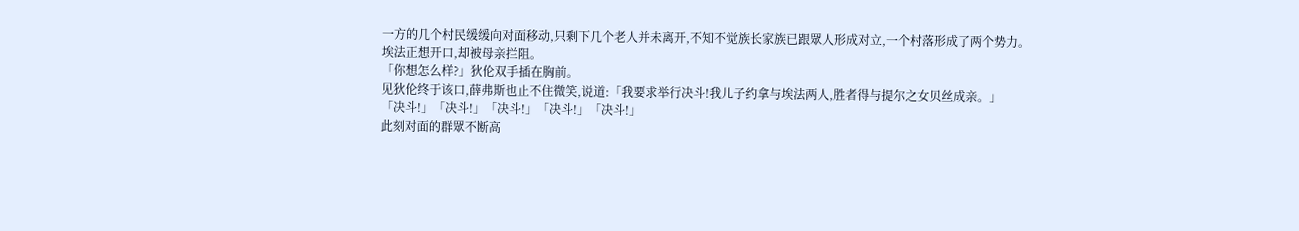一方的几个村民缓缓向对面移动,只剩下几个老人并未离开,不知不觉族长家族已跟眾人形成对立,一个村落形成了两个势力。
埃法正想开口,却被母亲拦阻。
「你想怎么样?」狄伦双手插在胸前。
见狄伦终于该口,薛弗斯也止不住微笑,说道:「我要求举行决斗!我儿子约拿与埃法两人,胜者得与提尔之女贝丝成亲。」
「决斗!」「决斗!」「决斗!」「决斗!」「决斗!」
此刻对面的群眾不断高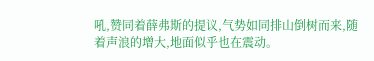吼,赞同着薛弗斯的提议,气势如同排山倒树而来,随着声浪的增大,地面似乎也在震动。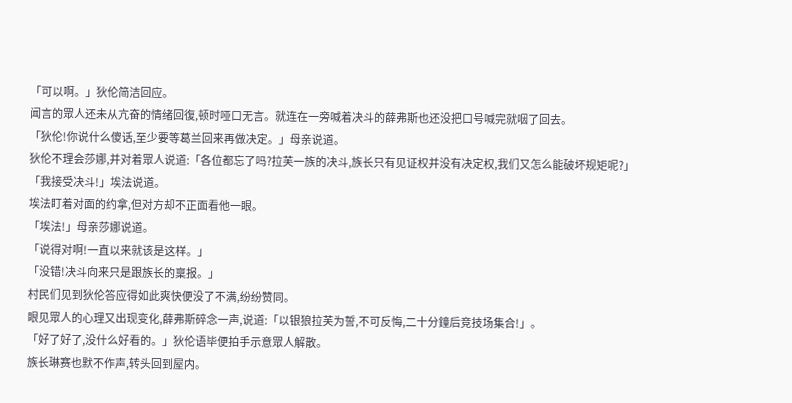「可以啊。」狄伦简洁回应。
闻言的眾人还未从亢奋的情绪回復,顿时哑口无言。就连在一旁喊着决斗的薛弗斯也还没把口号喊完就咽了回去。
「狄伦!你说什么傻话,至少要等葛兰回来再做决定。」母亲说道。
狄伦不理会莎娜,并对着眾人说道:「各位都忘了吗?拉芙一族的决斗,族长只有见证权并没有决定权,我们又怎么能破坏规矩呢?」
「我接受决斗!」埃法说道。
埃法盯着对面的约拿,但对方却不正面看他一眼。
「埃法!」母亲莎娜说道。
「说得对啊!一直以来就该是这样。」
「没错!决斗向来只是跟族长的稟报。」
村民们见到狄伦答应得如此爽快便没了不满,纷纷赞同。
眼见眾人的心理又出现变化,薛弗斯碎念一声,说道:「以银狼拉芙为誓,不可反悔,二十分鐘后竞技场集合!」。
「好了好了,没什么好看的。」狄伦语毕便拍手示意眾人解散。
族长琳赛也默不作声,转头回到屋内。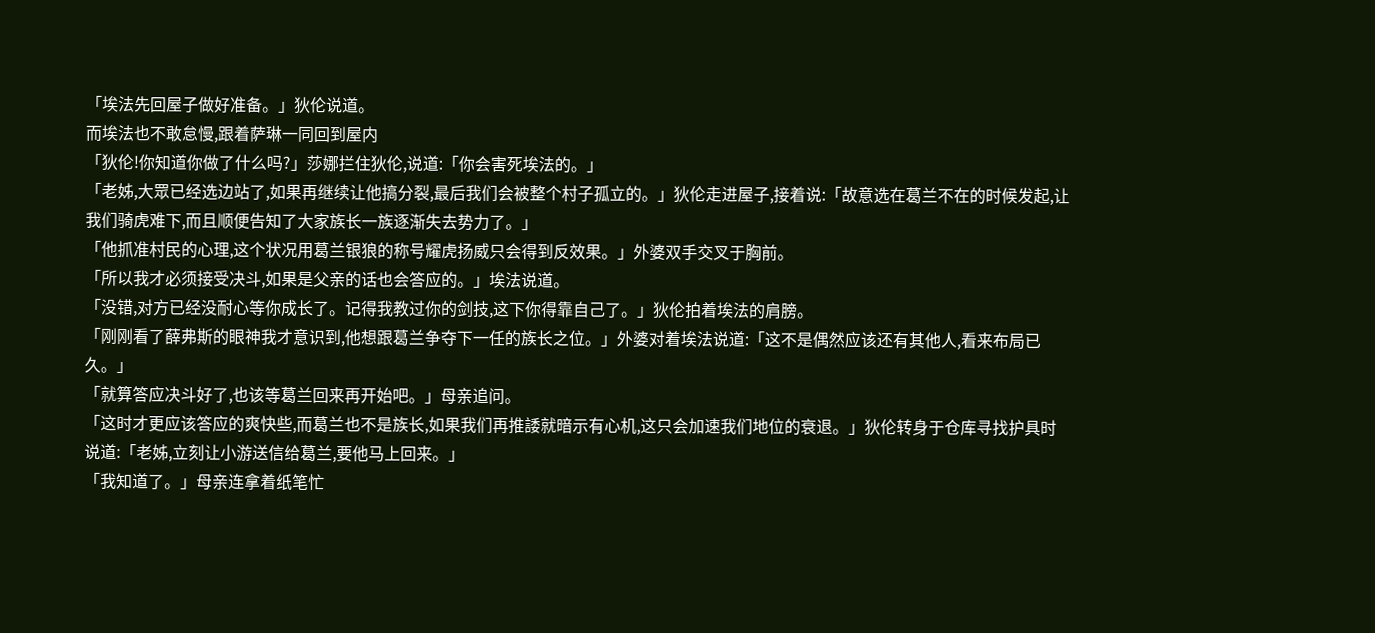「埃法先回屋子做好准备。」狄伦说道。
而埃法也不敢怠慢,跟着萨琳一同回到屋内
「狄伦!你知道你做了什么吗?」莎娜拦住狄伦,说道:「你会害死埃法的。」
「老姊,大眾已经选边站了,如果再继续让他搞分裂,最后我们会被整个村子孤立的。」狄伦走进屋子,接着说:「故意选在葛兰不在的时候发起,让我们骑虎难下,而且顺便告知了大家族长一族逐渐失去势力了。」
「他抓准村民的心理,这个状况用葛兰银狼的称号耀虎扬威只会得到反效果。」外婆双手交叉于胸前。
「所以我才必须接受决斗,如果是父亲的话也会答应的。」埃法说道。
「没错,对方已经没耐心等你成长了。记得我教过你的剑技,这下你得靠自己了。」狄伦拍着埃法的肩膀。
「刚刚看了薛弗斯的眼神我才意识到,他想跟葛兰争夺下一任的族长之位。」外婆对着埃法说道:「这不是偶然应该还有其他人,看来布局已久。」
「就算答应决斗好了,也该等葛兰回来再开始吧。」母亲追问。
「这时才更应该答应的爽快些,而葛兰也不是族长,如果我们再推諉就暗示有心机,这只会加速我们地位的衰退。」狄伦转身于仓库寻找护具时说道:「老姊,立刻让小游送信给葛兰,要他马上回来。」
「我知道了。」母亲连拿着纸笔忙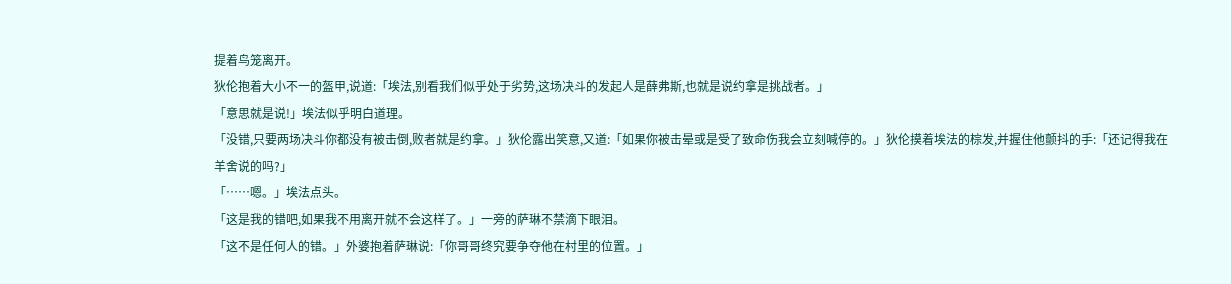提着鸟笼离开。
狄伦抱着大小不一的盔甲,说道:「埃法,别看我们似乎处于劣势,这场决斗的发起人是薛弗斯,也就是说约拿是挑战者。」
「意思就是说!」埃法似乎明白道理。
「没错,只要两场决斗你都没有被击倒,败者就是约拿。」狄伦露出笑意,又道:「如果你被击晕或是受了致命伤我会立刻喊停的。」狄伦摸着埃法的棕发,并握住他颤抖的手:「还记得我在羊舍说的吗?」
「……嗯。」埃法点头。
「这是我的错吧,如果我不用离开就不会这样了。」一旁的萨琳不禁滴下眼泪。
「这不是任何人的错。」外婆抱着萨琳说:「你哥哥终究要争夺他在村里的位置。」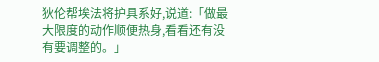狄伦帮埃法将护具系好,说道:「做最大限度的动作顺便热身,看看还有没有要调整的。」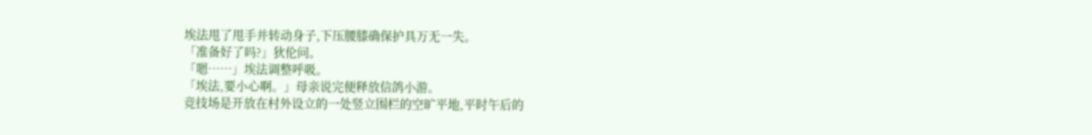埃法甩了甩手并转动身子,下压腰膝确保护具万无一失。
「准备好了吗?」狄伦问。
「嗯……」埃法调整呼吸。
「埃法,要小心啊。」母亲说完便释放信鸽小游。
竞技场是开放在村外设立的一处竖立围栏的空旷平地,平时午后的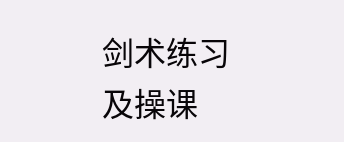剑术练习及操课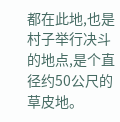都在此地,也是村子举行决斗的地点,是个直径约50公尺的草皮地。